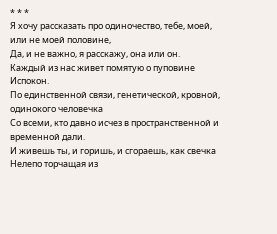* * *
Я хочу рассказать про одиночество, тебе, моей, или не моей половине,
Да, и не важно, я расскажу, она или он.
Каждый из нас живет помятую о пуповине
Испокон.
По единственной связи, генетической, кровной, одинокого человечка
Со всеми, кто давно исчез в пространственной и временной дали.
И живешь ты, и горишь, и сгораешь, как свечка
Нелепо торчащая из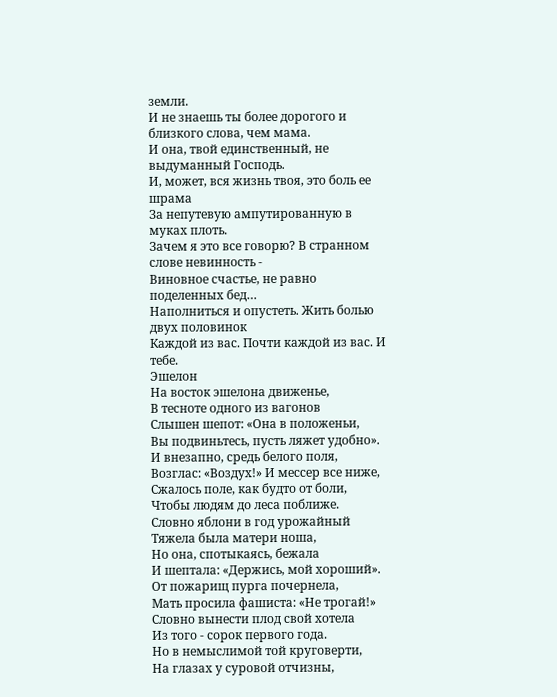земли.
И не знаешь ты более дорогого и близкого слова, чем мама.
И она, твой единственный, не выдуманный Господь.
И, может, вся жизнь твоя, это боль ее шрама
За непутевую ампутированную в муках плоть.
Зачем я это все говорю? В странном слове невинность -
Виновное счастье, не равно поделенных бед…
Наполниться и опустеть. Жить болью двух половинок
Каждой из вас. Почти каждой из вас. И тебе.
Эшелон
На восток эшелона движенье,
В тесноте одного из вагонов
Слышен шепот: «Она в положеньи,
Вы подвиньтесь, пусть ляжет удобно».
И внезапно, средь белого поля,
Возглас: «Воздух!» И мессер все ниже,
Сжалось поле, как будто от боли,
Чтобы людям до леса поближе.
Словно яблони в год урожайный
Тяжела была матери ноша,
Но она, спотыкаясь, бежала
И шептала: «Держись, мой хороший».
От пожарищ пурга почернела,
Мать просила фашиста: «Не трогай!»
Словно вынести плод свой хотела
Из того - сорок первого года.
Но в немыслимой той круговерти,
На глазах у суровой отчизны,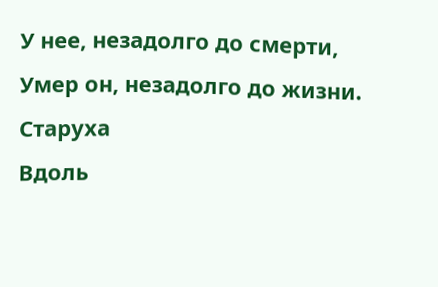У нее, незадолго до смерти,
Умер он, незадолго до жизни.
Старуха
Вдоль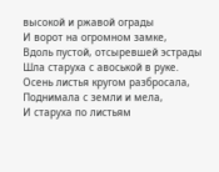высокой и ржавой ограды
И ворот на огромном замке,
Вдоль пустой, отсыревшей эстрады
Шла старуха с авоськой в руке.
Осень листья кругом разбросала,
Поднимала с земли и мела,
И старуха по листьям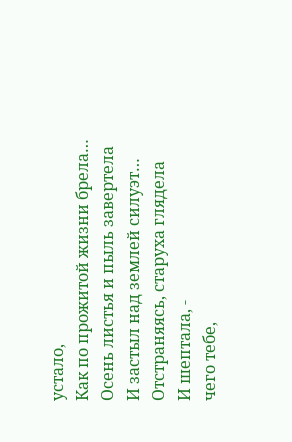устало,
Как по прожитой жизни брела…
Осень листья и пыль завертела
И застыл над землей силуэт…
Отстраняясь, старуха глядела
И шептала, -
чего тебе,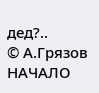дед?..
© А.Грязов
НАЧАЛО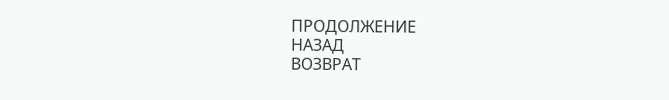ПРОДОЛЖЕНИЕ
НАЗАД
ВОЗВРАТ